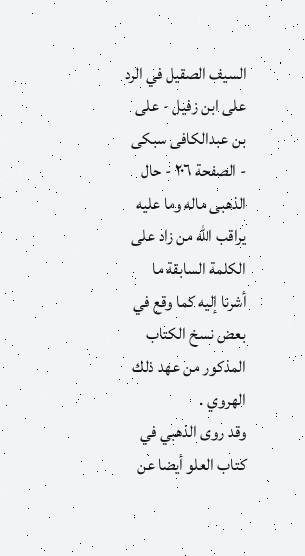السيف الصقيل في الرد على ابن زفيل - علی بن عبدالکافی سبکی - الصفحة ٢٠٦ - حال الذهبى ماله وما عليه
يراقب الله من زاد على الكلمة السابقة ما أشرنا إليه كما وقع في بعض نسخ الكتاب المذكور من عهد ذلك الهروي .
وقد روى الذهبي في كتاب العلو أيضا عن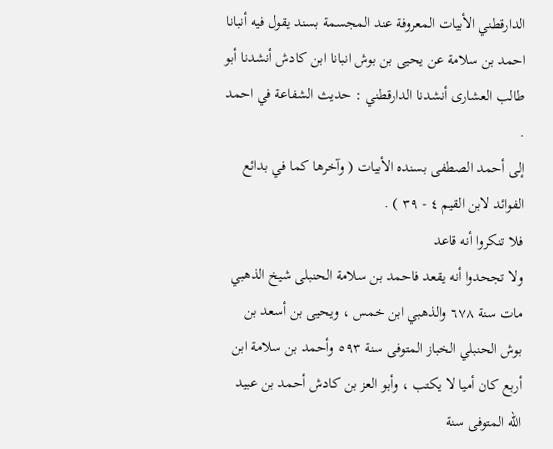الدارقطني الأبيات المعروفة عند المجسمة بسند يقول فيه أنبانا احمد بن سلامة عن يحيى بن بوش انبانا ابن كادش أنشدنا أبو طالب العشارى أنشدنا الدارقطني : حديث الشفاعة في احمد .
إلى أحمد الصطفى بسنده الأبيات ( وآخرها كما في بدائع الفوائد لابن القيم ٤ - ٣٩ ) .
فلا تنكروا أنه قاعد
ولا تجحدوا أنه يقعد فاحمد بن سلامة الحنبلى شيخ الذهبي مات سنة ٦٧٨ والذهبي ابن خمس ، ويحيى بن أسعد بن بوش الحنبلي الخباز المتوفى سنة ٥٩٣ وأحمد بن سلامة ابن أربع كان أميا لا يكتب ، وأبو العز بن كادش أحمد بن عبيد الله المتوفى سنة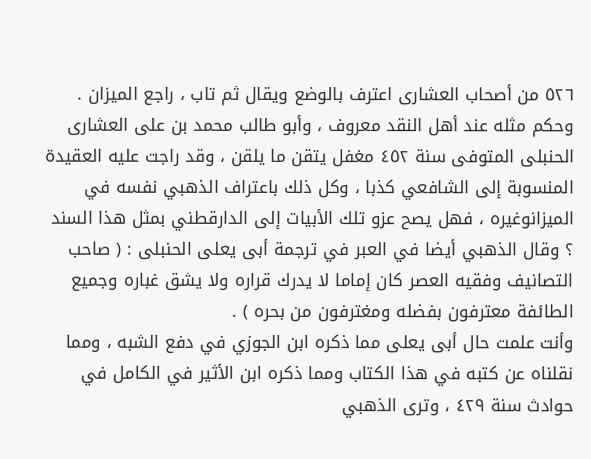٥٢٦ من أصحاب العشارى اعترف بالوضع ويقال ثم تاب ، راجع الميزان .
وحكم مثله عند أهل النقد معروف ، وأبو طالب محمد بن على العشارى الحنبلى المتوفى سنة ٤٥٢ مغفل يتقن ما يلقن ، وقد راجت عليه العقيدة المنسوبة إلى الشافعي كذبا ، وكل ذلك باعتراف الذهبي نفسه في الميزانوغيره ، فهل يصح عزو تلك الأبيات إلى الدارقطني بمثل هذا السند ؟ وقال الذهبي أيضا في العبر في ترجمة أبى يعلى الحنبلى : ( صاحب التصانيف وفقيه العصر كان إماما لا يدرك قراره ولا يشق غباره وجميع الطائفة معترفون بفضله ومغترفون من بحره ) .
وأنت علمت حال أبى يعلى مما ذكره ابن الجوزي في دفع الشبه ، ومما نقلناه عن كتبه في هذا الكتاب ومما ذكره ابن الأثير في الكامل في حوادث سنة ٤٢٩ ، وترى الذهبي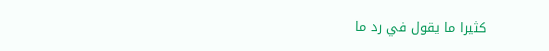كثيرا ما يقول في رد ما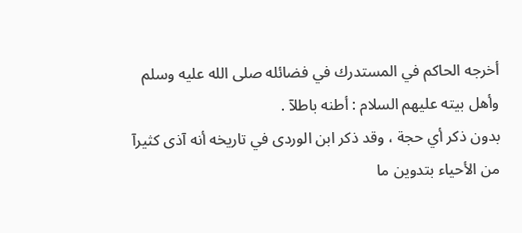أخرجه الحاكم في المستدرك في فضائله صلى الله عليه وسلم وأهل بيته عليهم السلام : أطنه باطلآ .
بدون ذكر أي حجة ، وقد ذكر ابن الوردى في تاريخه أنه آذى كثيرآ من الأحياء بتدوين ما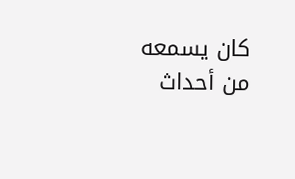كان يسمعه من أحداث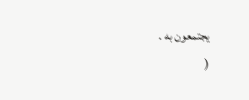يجتمعون به .
(